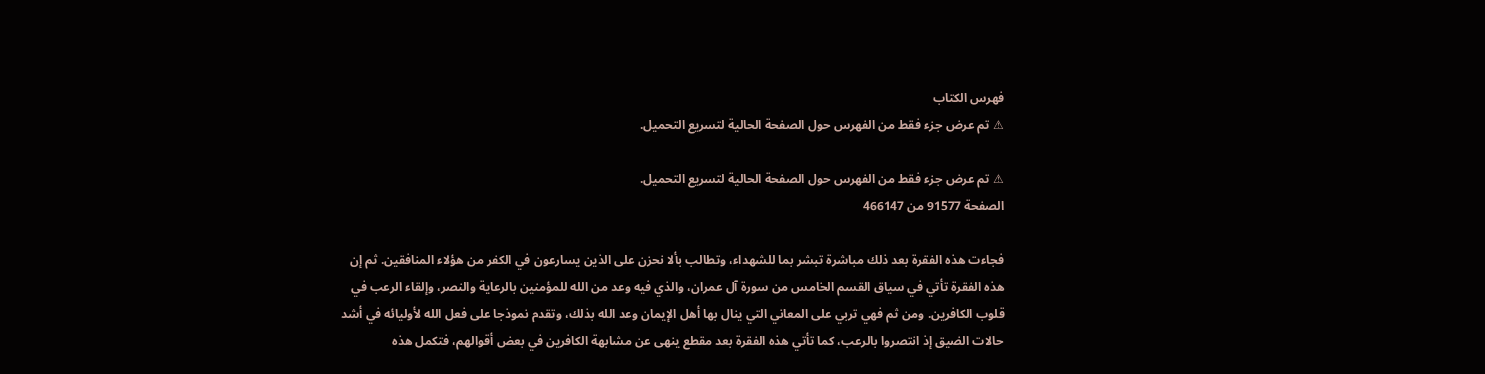فهرس الكتاب
⚠ تم عرض جزء فقط من الفهرس حول الصفحة الحالية لتسريع التحميل.

⚠ تم عرض جزء فقط من الفهرس حول الصفحة الحالية لتسريع التحميل.
الصفحة 91577 من 466147

فجاءت هذه الفقرة بعد ذلك مباشرة تبشر بما للشهداء، وتطالب بألا نحزن على الذين يسارعون في الكفر من هؤلاء المنافقين. ثم إن هذه الفقرة تأتي في سياق القسم الخامس من سورة آل عمران، والذي فيه وعد من الله للمؤمنين بالرعاية والنصر، وإلقاء الرعب في قلوب الكافرين. ومن ثم فهي تربي على المعاني التي ينال بها أهل الإيمان وعد الله بذلك، وتقدم نموذجا على فعل الله لأوليائه في أشد حالات الضيق إذ انتصروا بالرعب، كما تأتي هذه الفقرة بعد مقطع ينهى عن مشابهة الكافرين في بعض أقوالهم، فتكمل هذه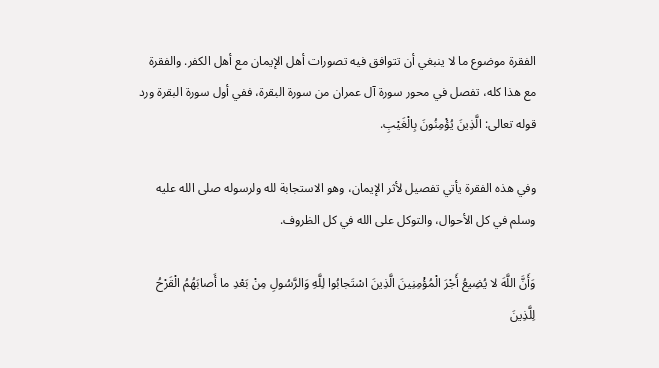الفقرة موضوع ما لا ينبغي أن تتوافق فيه تصورات أهل الإيمان مع أهل الكفر. والفقرة مع هذا كله، تفصل في محور سورة آل عمران من سورة البقرة، ففي أول سورة البقرة ورد قوله تعالى: الَّذِينَ يُؤْمِنُونَ بِالْغَيْبِ.

وفي هذه الفقرة يأتي تفصيل لأثر الإيمان، وهو الاستجابة لله ولرسوله صلى الله عليه وسلم في كل الأحوال، والتوكل على الله في كل الظروف.

وَأَنَّ اللَّهَ لا يُضِيعُ أَجْرَ الْمُؤْمِنِينَ الَّذِينَ اسْتَجابُوا لِلَّهِ وَالرَّسُولِ مِنْ بَعْدِ ما أَصابَهُمُ الْقَرْحُ لِلَّذِينَ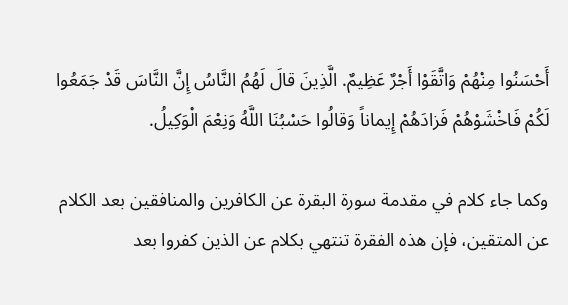أَحْسَنُوا مِنْهُمْ وَاتَّقَوْا أَجْرٌ عَظِيمٌ. الَّذِينَ قالَ لَهُمُ النَّاسُ إِنَّ النَّاسَ قَدْ جَمَعُوا لَكُمْ فَاخْشَوْهُمْ فَزادَهُمْ إِيماناً وَقالُوا حَسْبُنَا اللَّهُ وَنِعْمَ الْوَكِيلُ.

وكما جاء كلام في مقدمة سورة البقرة عن الكافرين والمنافقين بعد الكلام عن المتقين، فإن هذه الفقرة تنتهي بكلام عن الذين كفروا بعد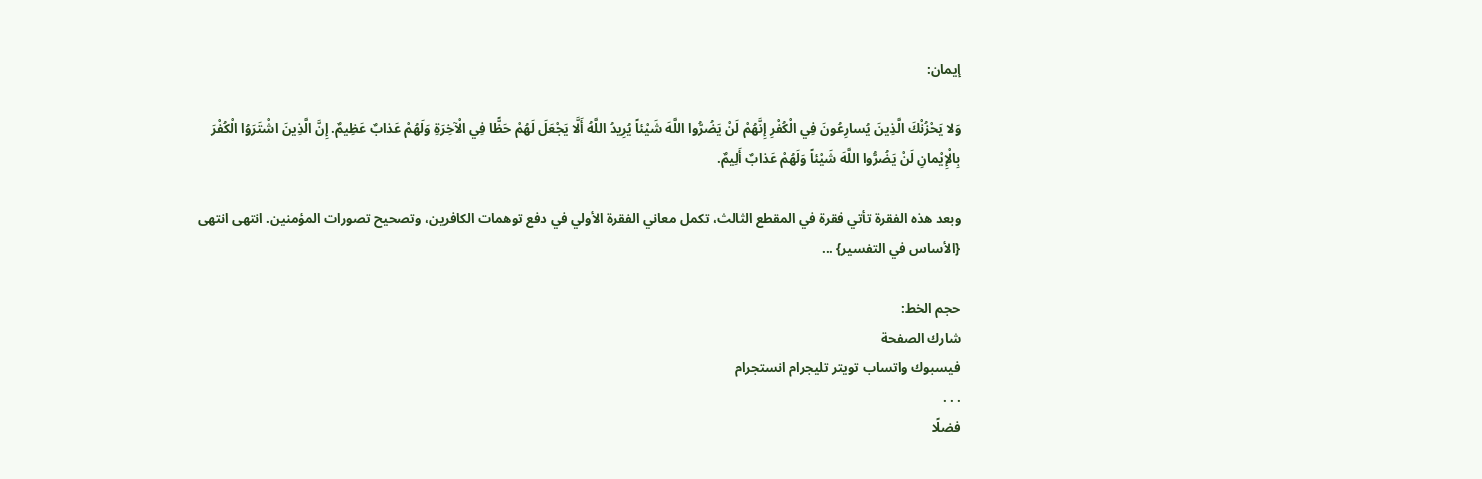إيمان:

وَلا يَحْزُنْكَ الَّذِينَ يُسارِعُونَ فِي الْكُفْرِ إِنَّهُمْ لَنْ يَضُرُّوا اللَّهَ شَيْئاً يُرِيدُ اللَّهُ أَلَّا يَجْعَلَ لَهُمْ حَظًّا فِي الْآخِرَةِ وَلَهُمْ عَذابٌ عَظِيمٌ. إِنَّ الَّذِينَ اشْتَرَوُا الْكُفْرَ بِالْإِيْمانِ لَنْ يَضُرُّوا اللَّهَ شَيْئاً وَلَهُمْ عَذابٌ أَلِيمٌ.

وبعد هذه الفقرة تأتي فقرة في المقطع الثالث، تكمل معاني الفقرة الأولي في دفع توهمات الكافرين، وتصحيح تصورات المؤمنين. انتهى انتهى {الأساس في التفسير} ...

حجم الخط:
شارك الصفحة
فيسبوك واتساب تويتر تليجرام انستجرام
. . .
فضلًا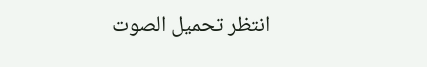انتظر تحميل الصوت